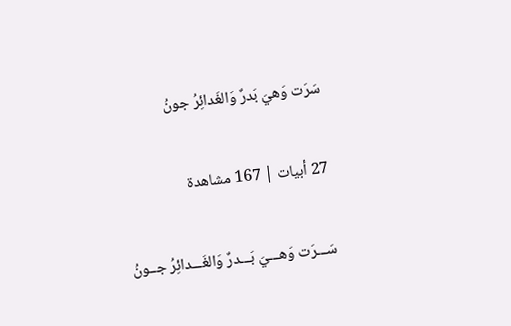سَرَت وَهيَ بَدرٌ وَالغَدائِرُ جونُ

27 أبيات | 167 مشاهدة

سَـــرَت وَهـــيَ بَـــدرٌ وَالغَـــدائِرُ جــونُ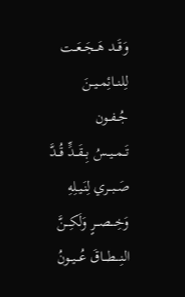وَقَــد هَــجَــعَــت لِلنــائِمــيــنَ جُــفــون
تَــمــيــسُ بِــقَــدٍّ قُــدَّ صَــبــري لِنَـيـلِهِ
وَخِـــصـــرٍ وَلَكِـــنَّ النِـــطـــاقَ عُـــيــونُ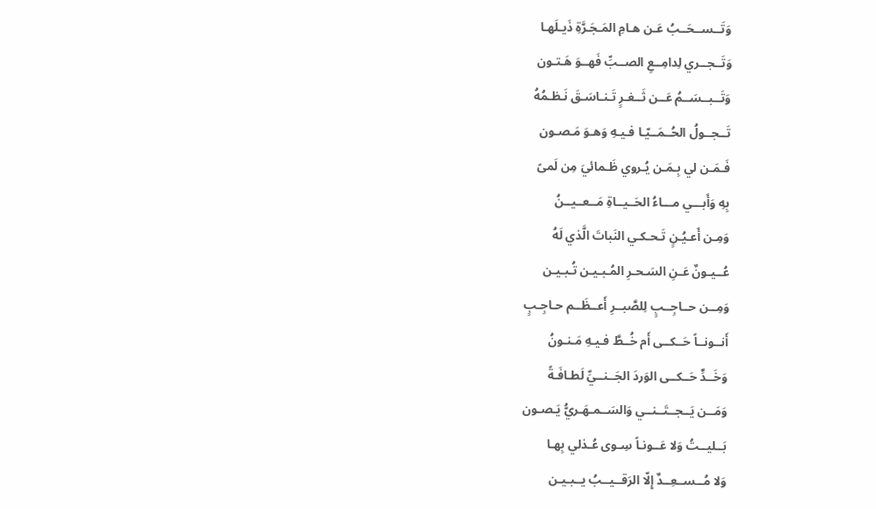وَتَــســحَــبُ عَـن هـامِ المَـجَـرَّةِ ذَيـلَهـا
وَتَــجــري لِدامِــعِ الصــبِّ فَهــوَ هَـتـون
وَتَــبــسَــمُ عَــن ثَــغـرٍ تَـنـاسَـقَ نَـظـمُهُ
تَــجــولُ الحُــمَــيّـا فـيـهِ وَهـوَ مَـصـون
فَـمَـن لي بِـمَـن يُـروي ظَـمائيَ مِن لَمىً
بِهِ وَأَبـــي مـــاءُ الحَــيــاةِ مَــعــيــنُ
وَمِـن أَعـيُـنٍ تَـحـكـي النَباتَ الَّذي لَهُ
عُــيـونٌ عَـنِ السَـحـرِ المُـبـيـن تُـبـيـن
وَمِــن حــاجِــبٍ لِلصَّبــرِ أَعــظَــم حـاجِـبٍ
أَنــونــاً حَــكــى أَم خُــطَّ فـيـهِ مَـنـونُ
وَخَــدٍّ حَــكــى الوَردَ الجَــنــيِّ لَطـافَـةً
وَمَــن يَــجــتَــنــي وَالسَــمـهَـريُّ يَـصـون
بَــليــتُ وَلا عَــونـاً سِـوى عُـذلي بِهـا
وَلا مُــســعِــدٌ إِلّا الرَقــيــبُ يــبـيـن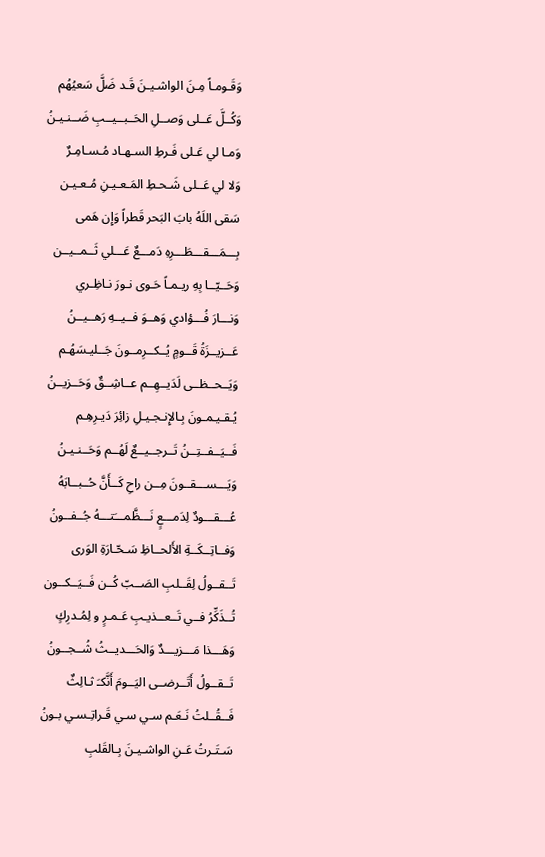وَقَـومـاً مِـنَ الواشـيـنَ قَـد ضَلَّ سَعيُهُم
وَكُــلَّ عَــلى وَصــلِ الحَــبــيــبِ ضَــنـيـنُ
وَمـا لي عَـلى فَـرطِ السـهـاد مُـسـامِـرٌ
وَلا لي عَــلى شَـحـطِ المَـعـيـنِ مُـعـيـن
سَقى اللَهُ بابَ البَحر قَطراً وَإِن هَمى
بِـــمَـــقـــطَـــرِهِ دَمـــعٌ عَـــلي ثَــمــيــن
وَحَــيّــا بِهِ ريـمـاً حَـوى نـورَ نـاظِـري
وَنـــارَ فُـــؤادي وَهــوَ فــيــهِ رَهــيــنُ
عَــزيــزَةُ قَــومٍ يُــكــرِمــونَ جَــليـسَهُـم
وَيَــحــظــى لَدَيــهِــم عــاشِــقٌ وَحَــزيــنُ
يُـقـيـمـونَ بِـالإِنـجـيـلِ زائِرَ دَيـرِهِـم
فَــيَــفــتِــنُ تَــرجــيــعٌ لَهُــم وَحَــنـيـنُ
وَيَـــســـقــونَ مِــن راحِ كَــأَنَّ حُــبــابَهُ
عُـــقـــودٌ لِدَمـــعٍ نَـــظَّمـــَتـــهُ جُــفــونُ
وَفــاتِــكَــةِ الأَلحــاظِ سَـحّـارَةِ الوَرى
تَــقــولُ لِقَــلبِ الصَــبّ كُــن فَــيَــكــون
تُــذَكِّرُ فــي تَــعــذيـبِ عَـمـرٍ و لِمُـدرِكٍ
وَهَـــذا مَـــزيـــدٌ وَالحَـــديــثُ شُــجــونُ
تَــقــولُ أَتَــرضــى اليَــومَ أَنَّكـَ ثـالِثٌ
فَــقُــلتُ نَـعَـم سـي سـي قَـراتِـسـي بـونُ
سَـتَـرتُ عَـنِ الواشـيـنَ بِـالقَلبِ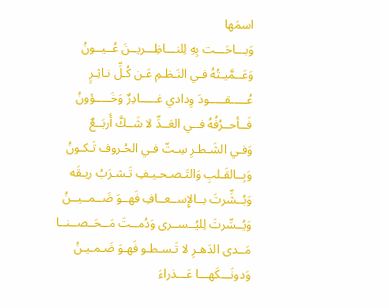اسمَها
وَبـــاحَـــت بِهِ لِلنـــاظِـــريــنَ عُــيــونُ
وَعَــمَّيـتُهُ فـي النَـظـمِ عَـن كُـلِّ نـاثِـرٍ
عُـــــقـــــودَ وِدادي غـــــادِرٌ وَخَـــــؤونُ
فَــأحــرُفُهُ فــي العَــدِّ لا شَــكَّ أَربَــعٌ
وَفـي الشَـطـرِ سِـتّ فـي الحُـروف تَـكـونُ
وَبِــالقَـلبِ وَالتَـصـحـيـفِ تَـشـرَبُ ريـقَه
وَبُــشِّرتَ بــالإِســعــافِ فَهــوَ ضَــمــيــنُ
وَيُــسِّرتَ لِليُــســرى وَدُمــتَ مَــحَــصــنــا
مَــدى الدَهـرِ لا تَـسـطـو فَهـوَ ضَـمـيـنُ
وَدونَـــكَهـــا عَـــذراءَ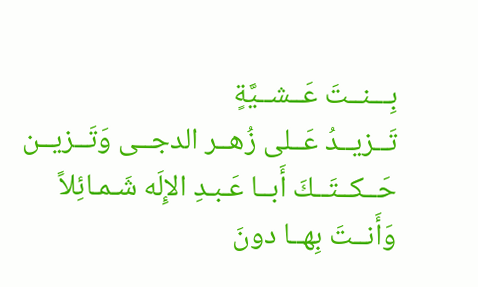بِـــنــتَ عَــشــيَّةٍ
تَــزيــدُ عَــلى زُهــر الدجــى وَتَــزيــن
حَــكــتَــكَ أَبــا عَـبـدِ الإِلَه شَـمـائِلاً
وَأَنــتَ بِهــا دونَ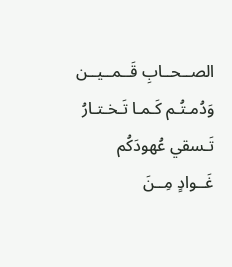الصــحــابِ قَــمــيــن
وَدُمـتُـم كَـمـا تَـخـتـارُ تَـسقي عُهودَكُم
غَــوادٍ مِــنَ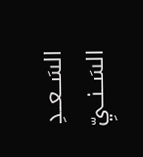السَــعــدِ السَــنــيِّ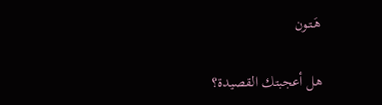هَـتـون

هل أعجبتك القصيدة؟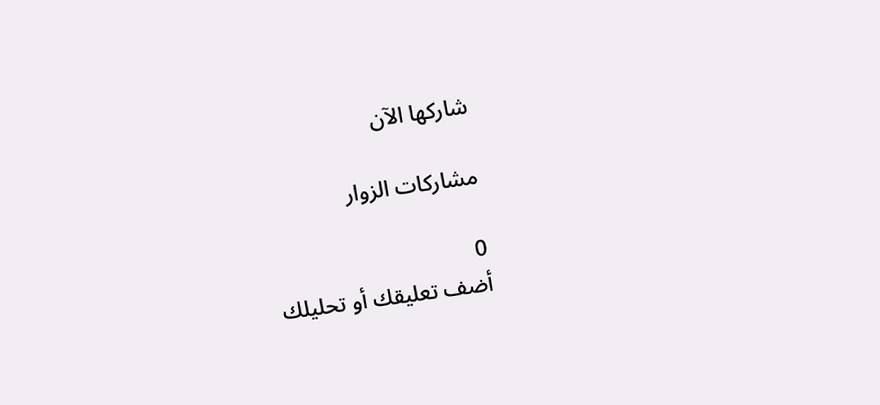شاركها الآن

مشاركات الزوار

0
أضف تعليقك أو تحليلك